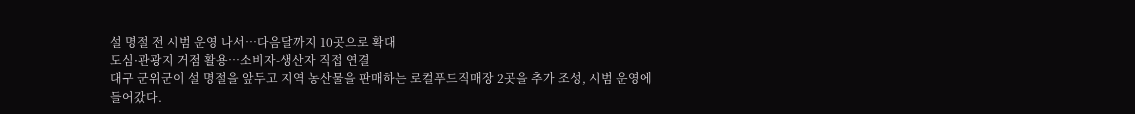설 명절 전 시범 운영 나서…다음달까지 10곳으로 확대
도심·관광지 거점 활용…소비자-생산자 직접 연결
대구 군위군이 설 명절을 앞두고 지역 농산물을 판매하는 로컬푸드직매장 2곳을 추가 조성, 시범 운영에 들어갔다.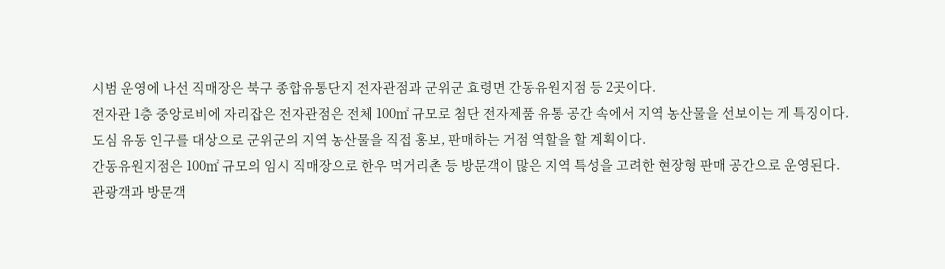시범 운영에 나선 직매장은 북구 종합유통단지 전자관점과 군위군 효령면 간동유원지점 등 2곳이다.
전자관 1층 중앙로비에 자리잡은 전자관점은 전체 100㎡ 규모로 첨단 전자제품 유통 공간 속에서 지역 농산물을 선보이는 게 특징이다. 도심 유동 인구를 대상으로 군위군의 지역 농산물을 직접 홍보, 판매하는 거점 역할을 할 계획이다.
간동유원지점은 100㎡ 규모의 임시 직매장으로 한우 먹거리촌 등 방문객이 많은 지역 특성을 고려한 현장형 판매 공간으로 운영된다.
관광객과 방문객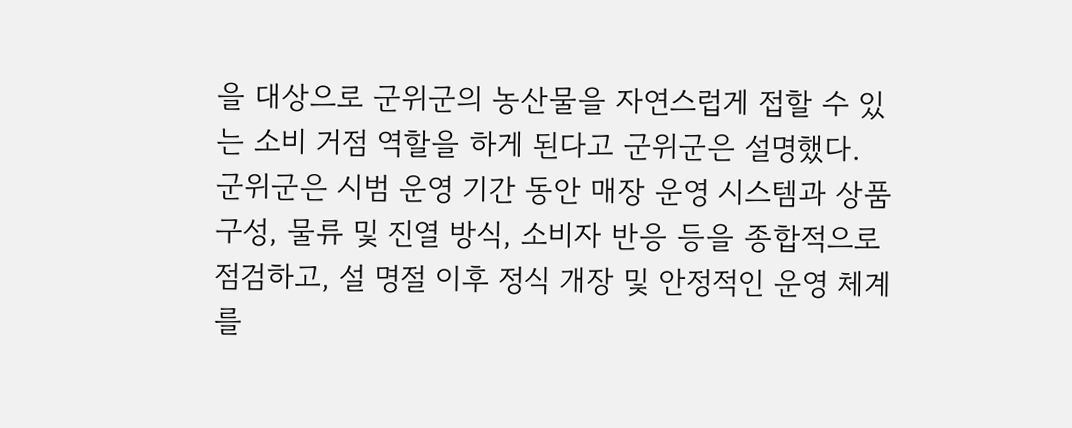을 대상으로 군위군의 농산물을 자연스럽게 접할 수 있는 소비 거점 역할을 하게 된다고 군위군은 설명했다.
군위군은 시범 운영 기간 동안 매장 운영 시스템과 상품 구성, 물류 및 진열 방식, 소비자 반응 등을 종합적으로 점검하고, 설 명절 이후 정식 개장 및 안정적인 운영 체계를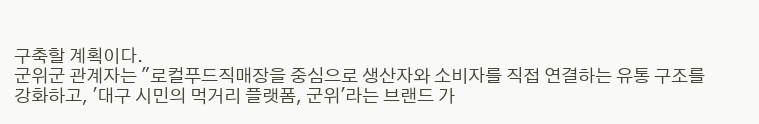구축할 계획이다.
군위군 관계자는 "로컬푸드직매장을 중심으로 생산자와 소비자를 직접 연결하는 유통 구조를 강화하고, '대구 시민의 먹거리 플랫폼, 군위'라는 브랜드 가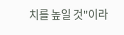치를 높일 것"이라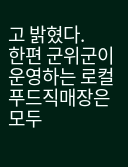고 밝혔다.
한편 군위군이 운영하는 로컬푸드직매장은 모두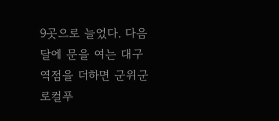9곳으로 늘었다. 다음달에 문을 여는 대구역점을 더하면 군위군 로컬푸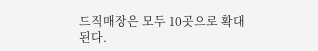드직매장은 모두 10곳으로 확대된다.